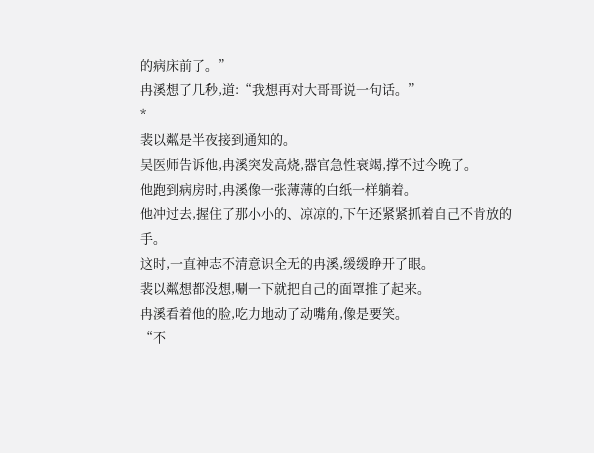的病床前了。”
冉溪想了几秒,道:“我想再对大哥哥说一句话。”
*
裴以粼是半夜接到通知的。
吴医师告诉他,冉溪突发高烧,器官急性衰竭,撑不过今晚了。
他跑到病房时,冉溪像一张薄薄的白纸一样躺着。
他冲过去,握住了那小小的、凉凉的,下午还紧紧抓着自己不肯放的手。
这时,一直神志不清意识全无的冉溪,缓缓睁开了眼。
裴以粼想都没想,唰一下就把自己的面罩推了起来。
冉溪看着他的脸,吃力地动了动嘴角,像是要笑。
“不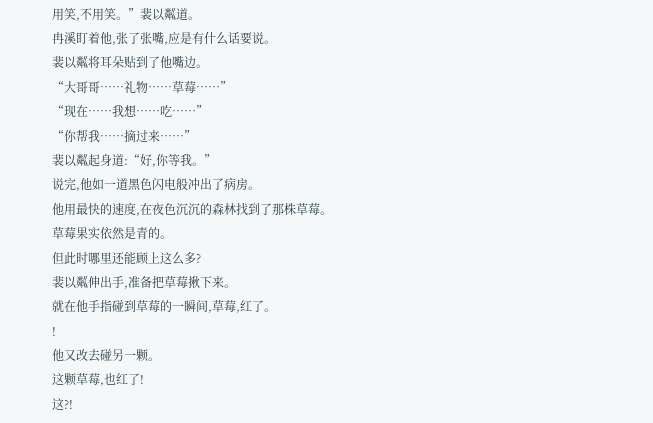用笑,不用笑。”裴以粼道。
冉溪盯着他,张了张嘴,应是有什么话要说。
裴以粼将耳朵贴到了他嘴边。
“大哥哥……礼物……草莓……”
“现在……我想……吃……”
“你帮我……摘过来……”
裴以粼起身道:“好,你等我。”
说完,他如一道黑色闪电般冲出了病房。
他用最快的速度,在夜色沉沉的森林找到了那株草莓。
草莓果实依然是青的。
但此时哪里还能顾上这么多?
裴以粼伸出手,准备把草莓揪下来。
就在他手指碰到草莓的一瞬间,草莓,红了。
!
他又改去碰另一颗。
这颗草莓,也红了!
这?!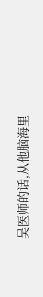吴医师的话,从他脑海里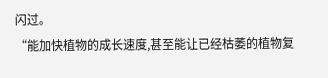闪过。
“能加快植物的成长速度,甚至能让已经枯萎的植物复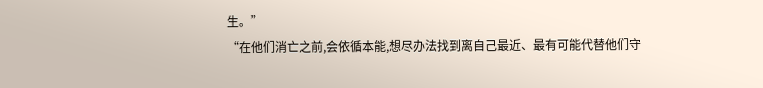生。”
“在他们消亡之前,会依循本能,想尽办法找到离自己最近、最有可能代替他们守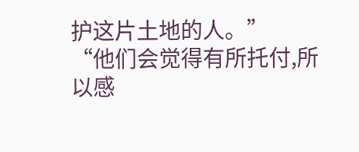护这片土地的人。”
“他们会觉得有所托付,所以感